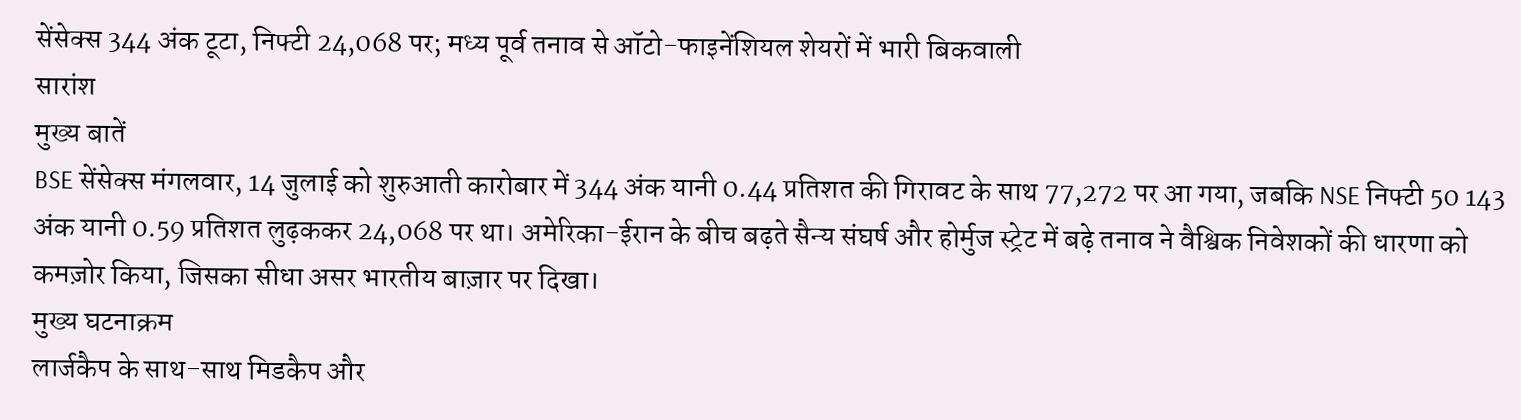सेंसेक्स 344 अंक टूटा, निफ्टी 24,068 पर; मध्य पूर्व तनाव से ऑटो-फाइनेंशियल शेयरों में भारी बिकवाली
सारांश
मुख्य बातें
BSE सेंसेक्स मंगलवार, 14 जुलाई को शुरुआती कारोबार में 344 अंक यानी 0.44 प्रतिशत की गिरावट के साथ 77,272 पर आ गया, जबकि NSE निफ्टी 50 143 अंक यानी 0.59 प्रतिशत लुढ़ककर 24,068 पर था। अमेरिका-ईरान के बीच बढ़ते सैन्य संघर्ष और होर्मुज स्ट्रेट में बढ़े तनाव ने वैश्विक निवेशकों की धारणा को कमज़ोर किया, जिसका सीधा असर भारतीय बाज़ार पर दिखा।
मुख्य घटनाक्रम
लार्जकैप के साथ-साथ मिडकैप और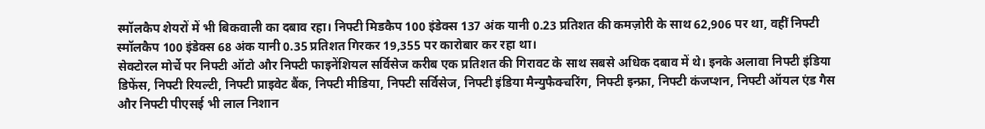स्मॉलकैप शेयरों में भी बिकवाली का दबाव रहा। निफ्टी मिडकैप 100 इंडेक्स 137 अंक यानी 0.23 प्रतिशत की कमज़ोरी के साथ 62,906 पर था, वहीं निफ्टी स्मॉलकैप 100 इंडेक्स 68 अंक यानी 0.35 प्रतिशत गिरकर 19,355 पर कारोबार कर रहा था।
सेक्टोरल मोर्चे पर निफ्टी ऑटो और निफ्टी फाइनेंशियल सर्विसेज करीब एक प्रतिशत की गिरावट के साथ सबसे अधिक दबाव में थे। इनके अलावा निफ्टी इंडिया डिफेंस, निफ्टी रियल्टी, निफ्टी प्राइवेट बैंक, निफ्टी मीडिया, निफ्टी सर्विसेज, निफ्टी इंडिया मैन्युफैक्चरिंग, निफ्टी इन्फ्रा, निफ्टी कंजप्शन, निफ्टी ऑयल एंड गैस और निफ्टी पीएसई भी लाल निशान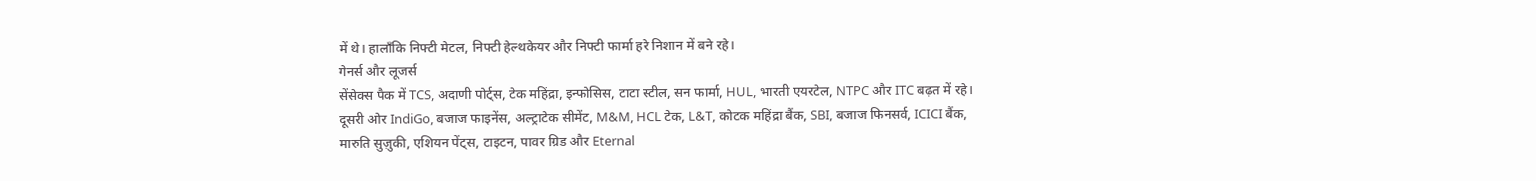में थे। हालाँकि निफ्टी मेटल, निफ्टी हेल्थकेयर और निफ्टी फार्मा हरे निशान में बने रहे।
गेनर्स और लूजर्स
सेंसेक्स पैक में TCS, अदाणी पोर्ट्स, टेक महिंद्रा, इन्फोसिस, टाटा स्टील, सन फार्मा, HUL, भारती एयरटेल, NTPC और ITC बढ़त में रहे। दूसरी ओर IndiGo, बजाज फाइनेंस, अल्ट्राटेक सीमेंट, M&M, HCL टेक, L&T, कोटक महिंद्रा बैंक, SBI, बजाज फिनसर्व, ICICI बैंक, मारुति सुज़ुकी, एशियन पेंट्स, टाइटन, पावर ग्रिड और Eternal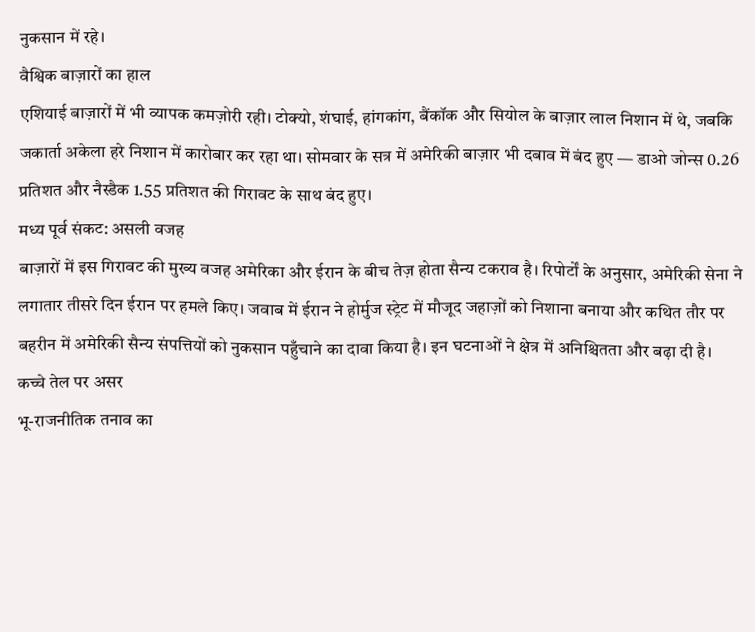नुकसान में रहे।
वैश्विक बाज़ारों का हाल
एशियाई बाज़ारों में भी व्यापक कमज़ोरी रही। टोक्यो, शंघाई, हांगकांग, बैंकॉक और सियोल के बाज़ार लाल निशान में थे, जबकि जकार्ता अकेला हरे निशान में कारोबार कर रहा था। सोमवार के सत्र में अमेरिकी बाज़ार भी दबाव में बंद हुए — डाओ जोन्स 0.26 प्रतिशत और नैस्डैक 1.55 प्रतिशत की गिरावट के साथ बंद हुए।
मध्य पूर्व संकट: असली वजह
बाज़ारों में इस गिरावट की मुख्य वजह अमेरिका और ईरान के बीच तेज़ होता सैन्य टकराव है। रिपोर्टों के अनुसार, अमेरिकी सेना ने लगातार तीसरे दिन ईरान पर हमले किए। जवाब में ईरान ने होर्मुज स्ट्रेट में मौजूद जहाज़ों को निशाना बनाया और कथित तौर पर बहरीन में अमेरिकी सैन्य संपत्तियों को नुकसान पहुँचाने का दावा किया है। इन घटनाओं ने क्षेत्र में अनिश्चितता और बढ़ा दी है।
कच्चे तेल पर असर
भू-राजनीतिक तनाव का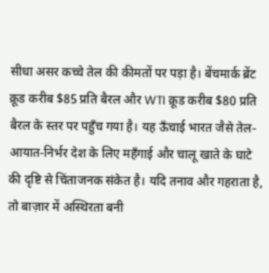सीधा असर कच्चे तेल की कीमतों पर पड़ा है। बेंचमार्क ब्रेंट क्रूड करीब $85 प्रति बैरल और WTI क्रूड करीब $80 प्रति बैरल के स्तर पर पहुँच गया है। यह ऊँचाई भारत जैसे तेल-आयात-निर्भर देश के लिए महँगाई और चालू खाते के घाटे की दृष्टि से चिंताजनक संकेत है। यदि तनाव और गहराता है, तो बाज़ार में अस्थिरता बनी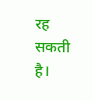रह सकती है।